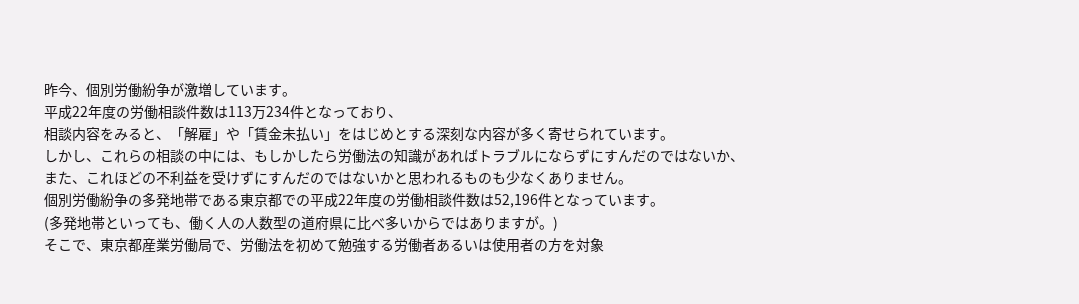昨今、個別労働紛争が激増しています。
平成22年度の労働相談件数は113万234件となっており、
相談内容をみると、「解雇」や「賃金未払い」をはじめとする深刻な内容が多く寄せられています。
しかし、これらの相談の中には、もしかしたら労働法の知識があればトラブルにならずにすんだのではないか、
また、これほどの不利益を受けずにすんだのではないかと思われるものも少なくありません。
個別労働紛争の多発地帯である東京都での平成22年度の労働相談件数は52,196件となっています。
(多発地帯といっても、働く人の人数型の道府県に比べ多いからではありますが。)
そこで、東京都産業労働局で、労働法を初めて勉強する労働者あるいは使用者の方を対象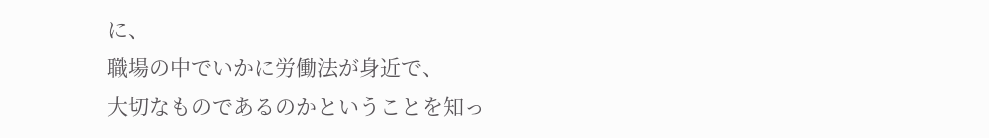に、
職場の中でいかに労働法が身近で、
大切なものであるのかということを知っ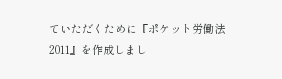ていただくために『ポケット労働法2011』を作成しまし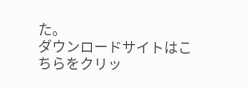た。
ダウンロードサイトはこちらをクリッ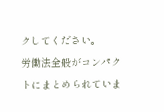クしてください。
労働法全般がコンパクトにまとめられていま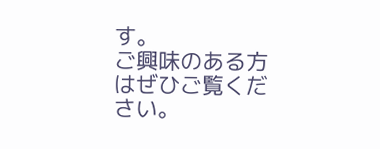す。
ご興味のある方はぜひご覧ください。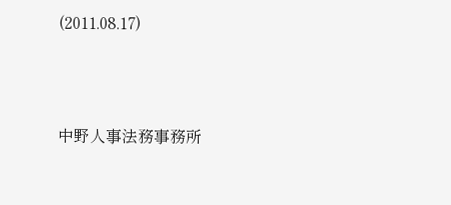(2011.08.17)




中野人事法務事務所